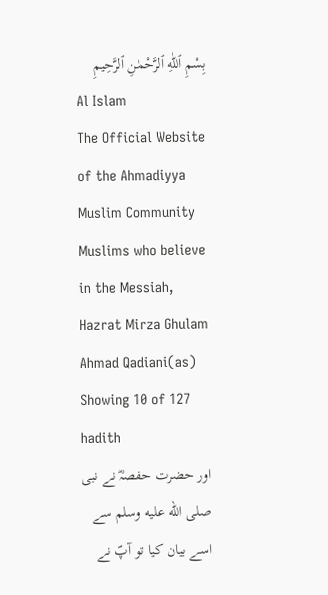بِسْمِ ٱللّٰهِ ٱلرَّحْمٰنِ ٱلرَّحِيمِ
Al Islam
The Official Website of the Ahmadiyya Muslim Community
Muslims who believe in the Messiah,
Hazrat Mirza Ghulam Ahmad Qadiani(as)
Showing 10 of 127 hadith
اور حضرت حفصہؓ نے نبی صلى الله عليه وسلم سے اسے بیان کیا تو آپؐ نے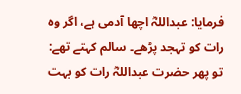فرمایا: عبداللہؓ اچھا آدمی ہے، اگر وہ رات کو تہجد پڑھے۔ سالم کہتے تھے: تو پھر حضرت عبداللہؓ رات کو بہت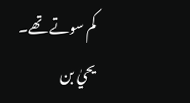کم سوتے تھے۔
یحيٰ بن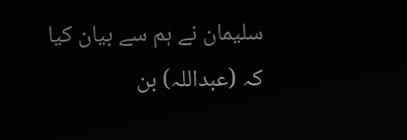سلیمان نے ہم سے بیان کیا کہ (عبداللہ) بن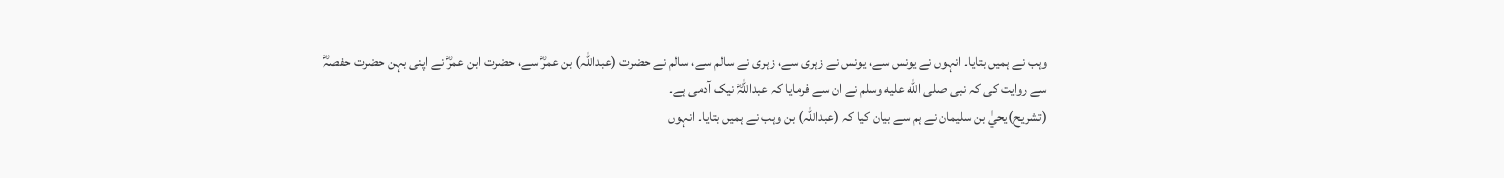وہب نے ہمیں بتایا۔ انہوں نے یونس سے، یونس نے زہری سے، زہری نے سالم سے، سالم نے حضرت (عبداللہ) بن عمرؓ سے، حضرت ابن عمرؓ نے اپنی بہن حضرت حفصہؓ سے روایت کی کہ نبی صلى الله عليه وسلم نے ان سے فرمایا کہ عبداللہؓ نیک آدمی ہے۔
(تشریح)یحيٰ بن سلیمان نے ہم سے بیان کیا کہ (عبداللہ) بن وہب نے ہمیں بتایا۔ انہوں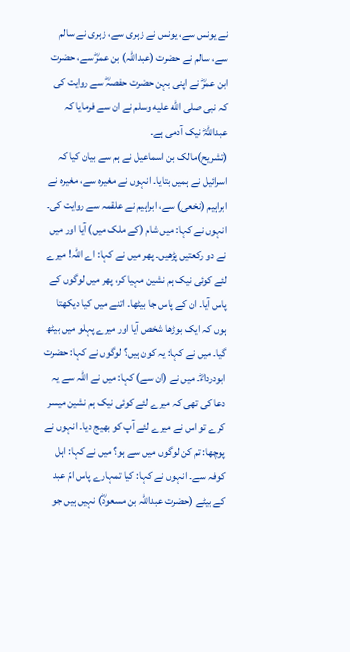نے یونس سے، یونس نے زہری سے، زہری نے سالم سے، سالم نے حضرت (عبداللہ) بن عمرؓ سے، حضرت ابن عمرؓ نے اپنی بہن حضرت حفصہؓ سے روایت کی کہ نبی صلى الله عليه وسلم نے ان سے فرمایا کہ عبداللہؓ نیک آدمی ہے۔
(تشریح)مالک بن اسماعیل نے ہم سے بیان کیا کہ اسرائیل نے ہمیں بتایا۔ انہوں نے مغیرہ سے، مغیرہ نے ابراہیم (نخعی) سے، ابراہیم نے علقمہ سے روایت کی۔ انہوں نے کہا: میں شام (کے ملک میں) آیا اور میں نے دو رکعتیں پڑھیں۔ پھر میں نے کہا: اے اللہ! میرے لئے کوئی نیک ہم نشین مہیا کر، پھر میں لوگوں کے پاس آیا۔ ان کے پاس جا بیٹھا۔ اتنے میں کیا دیکھتا ہوں کہ ایک بوڑھا شخص آیا اور میرے پہلو میں بیٹھ گیا۔ میں نے کہا: یہ کون ہیں؟ لوگوں نے کہا: حضرت ابودرداءؓ۔ میں نے (ان سے) کہا: میں نے اللہ سے یہ دعا کی تھی کہ میرے لئے کوئی نیک ہم نشین میسر کرے تو اس نے میرے لئے آپ کو بھیج دیا۔ انہوں نے پوچھا: تم کن لوگوں میں سے ہو؟ میں نے کہا: اہل کوفہ سے۔ انہوں نے کہا: کیا تمہارے پاس امّ عبد کے بیٹے (حضرت عبداللہ بن مسعودؓ) نہیں ہیں جو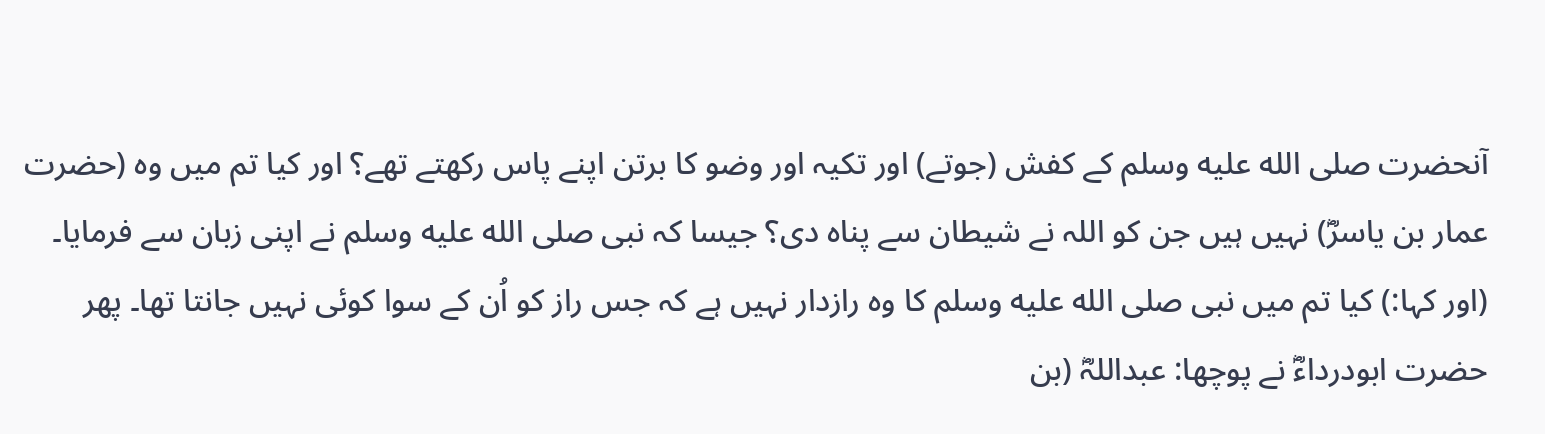آنحضرت صلى الله عليه وسلم کے کفش (جوتے) اور تکیہ اور وضو کا برتن اپنے پاس رکھتے تھے؟ اور کیا تم میں وہ (حضرت عمار بن یاسرؓ) نہیں ہیں جن کو اللہ نے شیطان سے پناہ دی؟ جیسا کہ نبی صلى الله عليه وسلم نے اپنی زبان سے فرمایا۔ (اور کہا:) کیا تم میں نبی صلى الله عليه وسلم کا وہ رازدار نہیں ہے کہ جس راز کو اُن کے سوا کوئی نہیں جانتا تھا۔ پھر حضرت ابودرداءؓ نے پوچھا: عبداللہؓ (بن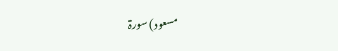مسعود) سورۃ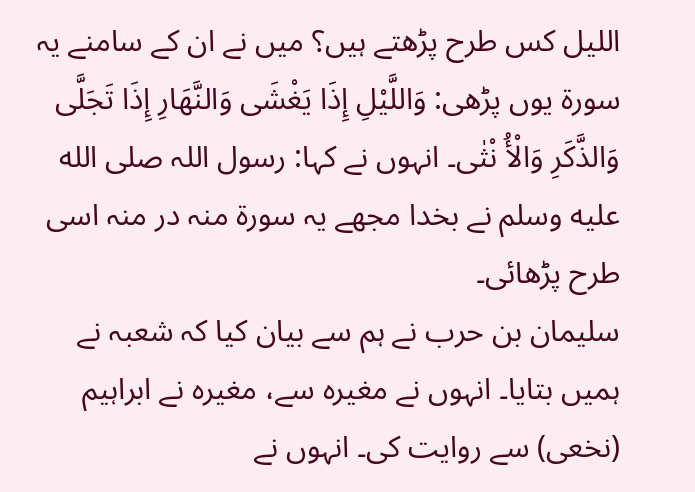اللیل کس طرح پڑھتے ہیں؟ میں نے ان کے سامنے یہ سورۃ یوں پڑھی: وَاللَّيْلِ إِذَا يَغْشَى وَالنَّهَارِ إِذَا تَجَلَّى وَالذَّکَرِ وَالْأُ نْثٰی۔ انہوں نے کہا: رسول اللہ صلى الله عليه وسلم نے بخدا مجھے یہ سورۃ منہ در منہ اسی طرح پڑھائی۔
سلیمان بن حرب نے ہم سے بیان کیا کہ شعبہ نے ہمیں بتایا۔ انہوں نے مغیرہ سے، مغیرہ نے ابراہیم (نخعی) سے روایت کی۔ انہوں نے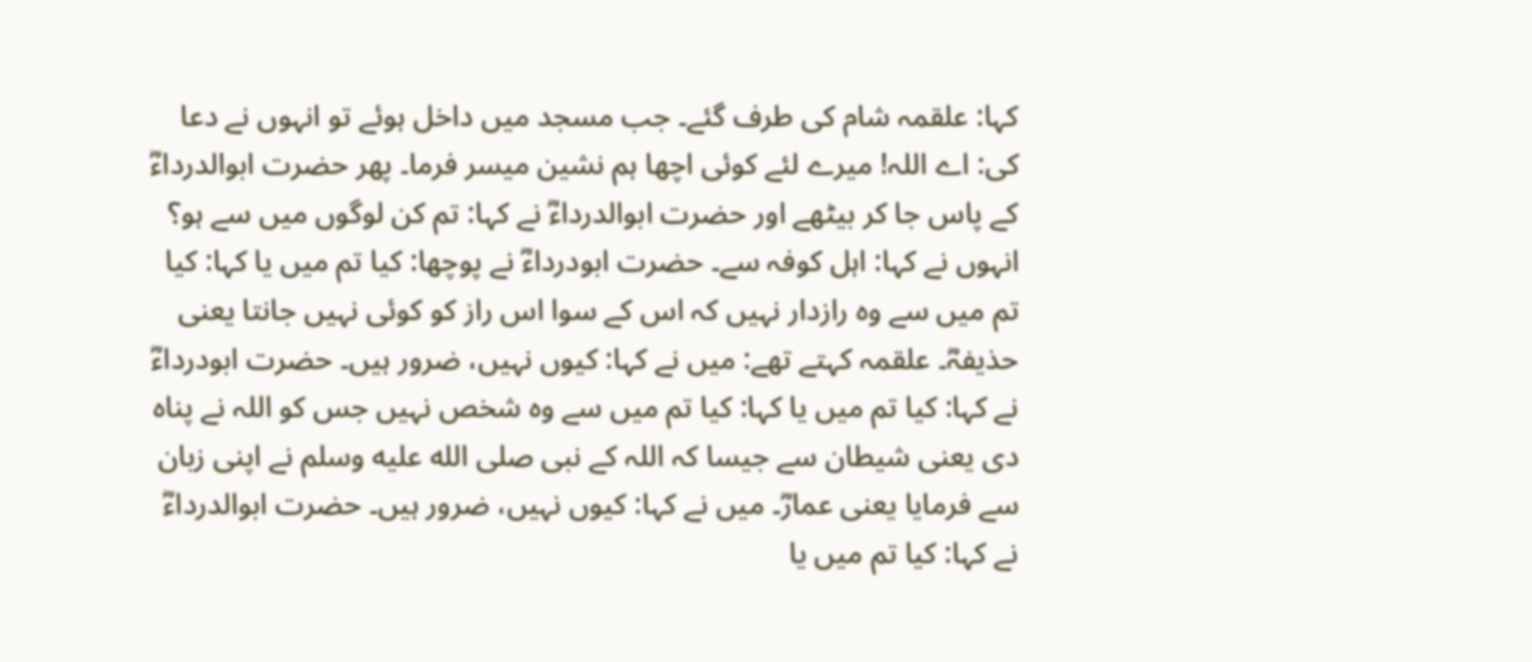کہا: علقمہ شام کی طرف گئے۔ جب مسجد میں داخل ہوئے تو انہوں نے دعا کی: اے اللہ! میرے لئے کوئی اچھا ہم نشین میسر فرما۔ پھر حضرت ابوالدرداءؓ کے پاس جا کر بیٹھے اور حضرت ابوالدرداءؓ نے کہا: تم کن لوگوں میں سے ہو؟ انہوں نے کہا: اہل کوفہ سے۔ حضرت ابودرداءؓ نے پوچھا: کیا تم میں یا کہا: کیا تم میں سے وہ رازدار نہیں کہ اس کے سوا اس راز کو کوئی نہیں جانتا یعنی حذیفہؓ۔ علقمہ کہتے تھے: میں نے کہا: کیوں نہیں، ضرور ہیں۔ حضرت ابودرداءؓ نے کہا: کیا تم میں یا کہا: کیا تم میں سے وہ شخص نہیں جس کو اللہ نے پناہ دی یعنی شیطان سے جیسا کہ اللہ کے نبی صلى الله عليه وسلم نے اپنی زبان سے فرمایا یعنی عمارؓ۔ میں نے کہا: کیوں نہیں، ضرور ہیں۔ حضرت ابوالدرداءؓ نے کہا: کیا تم میں یا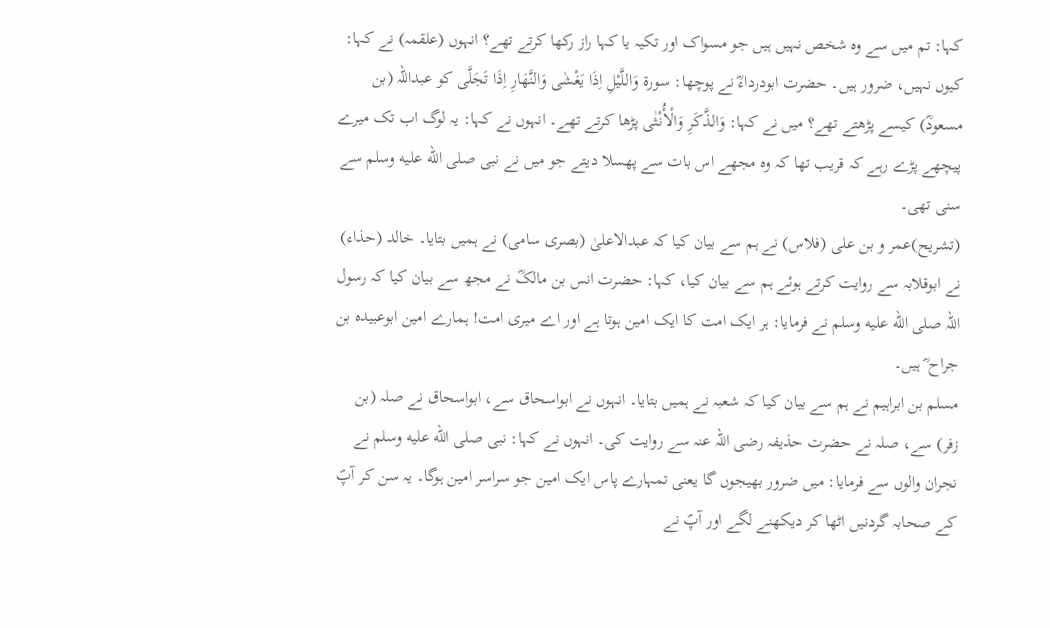کہا: تم میں سے وہ شخص نہیں ہیں جو مسواک اور تکیہ یا کہا راز رکھا کرتے تھے؟ انہوں (علقمہ) نے کہا: کیوں نہیں، ضرور ہیں۔ حضرت ابودرداءؓ نے پوچھا: سورۃ وَاللَّیْلِ اِذَا یَغْشٰی وَالنَّھَارِ اِذَا تَجَلَّی کو عبداللہ (بن مسعودؓ) کیسے پڑھتے تھے؟ میں نے کہا: وَالذَّکَرِ وَالْأُنْثٰی پڑھا کرتے تھے۔ انہوں نے کہا: یہ لوگ اب تک میرے پیچھے پڑے رہے کہ قریب تھا کہ وہ مجھے اس بات سے پھسلا دیتے جو میں نے نبی صلى الله عليه وسلم سے سنی تھی۔
(تشریح)عمر و بن علی (فلاس) نے ہم سے بیان کیا کہ عبدالاعلیٰ (بصری سامی) نے ہمیں بتایا۔ خالد (حذاء) نے ابوقلابہ سے روایت کرتے ہوئے ہم سے بیان کیا، کہا: حضرت انس بن مالکؓ نے مجھ سے بیان کیا کہ رسول اللہ صلى الله عليه وسلم نے فرمایا: ہر ایک امت کا ایک امین ہوتا ہے اور اے میری امت! ہمارے امین ابوعبیدہ بن جراح ؓ ہیں۔
مسلم بن ابراہیم نے ہم سے بیان کیا کہ شعبہ نے ہمیں بتایا۔ انہوں نے ابواسحاق سے، ابواسحاق نے صلہ (بن زفر) سے، صلہ نے حضرت حذیفہ رضی اللہ عنہ سے روایت کی۔ انہوں نے کہا: نبی صلى الله عليه وسلم نے نجران والوں سے فرمایا: میں ضرور بھیجوں گا یعنی تمہارے پاس ایک امین جو سراسر امین ہوگا۔ یہ سن کر آپؐ کے صحابہ گردنیں اٹھا کر دیکھنے لگے اور آپؐ نے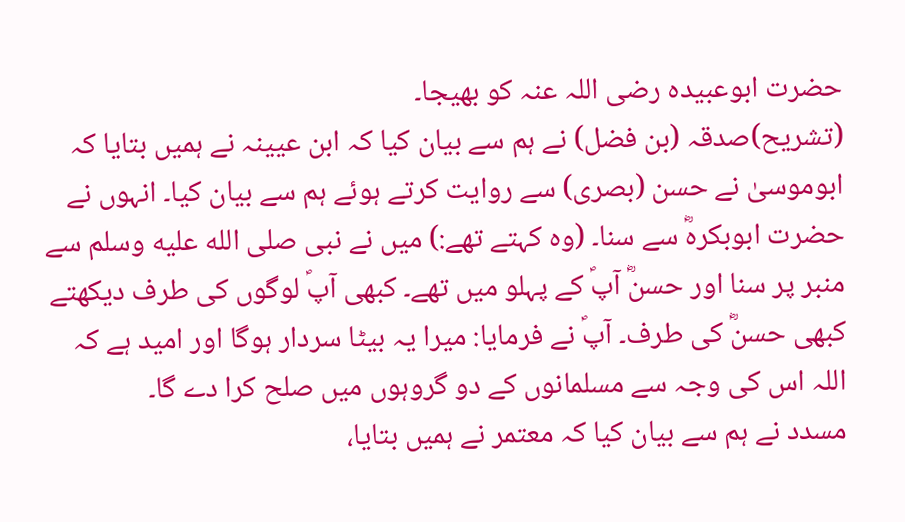حضرت ابوعبیدہ رضی اللہ عنہ کو بھیجا۔
(تشریح)صدقہ (بن فضل) نے ہم سے بیان کیا کہ ابن عیینہ نے ہمیں بتایا کہ ابوموسیٰ نے حسن (بصری) سے روایت کرتے ہوئے ہم سے بیان کیا۔ انہوں نے حضرت ابوبکرہؓ سے سنا۔ (وہ کہتے تھے:) میں نے نبی صلى الله عليه وسلم سے منبر پر سنا اور حسنؓ آپؐ کے پہلو میں تھے۔ کبھی آپؐ لوگوں کی طرف دیکھتے کبھی حسنؓ کی طرف۔ آپؐ نے فرمایا: میرا یہ بیٹا سردار ہوگا اور امید ہے کہ اللہ اس کی وجہ سے مسلمانوں کے دو گروہوں میں صلح کرا دے گا۔
مسدد نے ہم سے بیان کیا کہ معتمر نے ہمیں بتایا،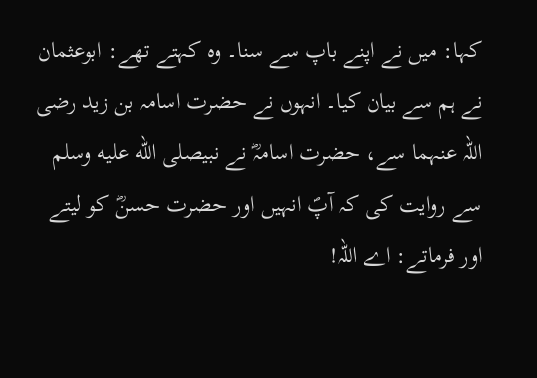کہا: میں نے اپنے باپ سے سنا۔ وہ کہتے تھے: ابوعثمان نے ہم سے بیان کیا۔ انہوں نے حضرت اسامہ بن زید رضی اللہ عنہما سے، حضرت اسامہؓ نے نبیصلى الله عليه وسلم سے روایت کی کہ آپؐ انہیں اور حضرت حسنؓ کو لیتے اور فرماتے: اے اللہ!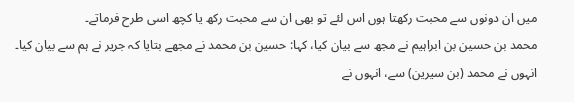میں ان دونوں سے محبت رکھتا ہوں اس لئے تو بھی ان سے محبت رکھ یا کچھ اسی طرح فرماتے۔
محمد بن حسین بن ابراہیم نے مجھ سے بیان کیا، کہا: حسین بن محمد نے مجھے بتایا کہ جریر نے ہم سے بیان کیا۔ انہوں نے محمد (بن سیرین) سے، انہوں نے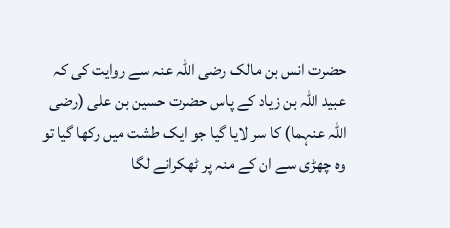حضرت انس بن مالک رضی اللہ عنہ سے روایت کی کہ عبید اللہ بن زیاد کے پاس حضرت حسین بن علی (رضی اللہ عنہما) کا سر لایا گیا جو ایک طشت میں رکھا گیا تو وہ چھڑی سے ان کے منہ پر ٹھکرانے لگا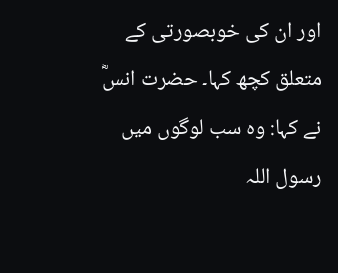اور ان کی خوبصورتی کے متعلق کچھ کہا۔ حضرت انسؓ نے کہا: وہ سب لوگوں میں رسول اللہ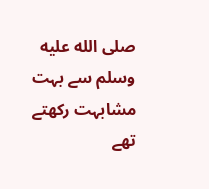صلى الله عليه وسلم سے بہت مشابہت رکھتے تھے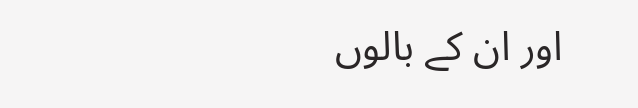اور ان کے بالوں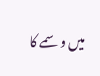میں وسمے کا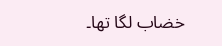خضاب لگا تھا۔